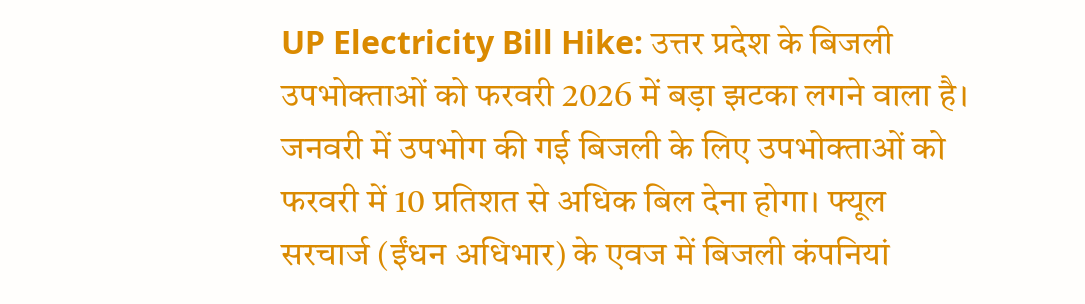UP Electricity Bill Hike: उत्तर प्रदेश के बिजली उपभोक्ताओं को फरवरी 2026 में बड़ा झटका लगने वाला है। जनवरी में उपभोग की गई बिजली के लिए उपभोक्ताओं को फरवरी में 10 प्रतिशत से अधिक बिल देना होगा। फ्यूल सरचार्ज (ईंधन अधिभार) के एवज में बिजली कंपनियां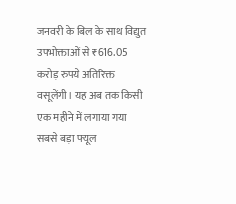जनवरी के बिल के साथ विद्युत उपभोक्ताओं से ₹616.05 करोड़ रुपये अतिरिक्त वसूलेंगी। यह अब तक किसी एक महीने में लगाया गया सबसे बड़ा फ्यूल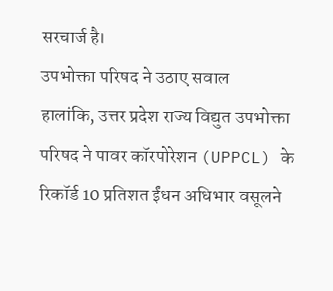सरचार्ज है।
उपभोक्ता परिषद ने उठाए सवाल
हालांकि, उत्तर प्रदेश राज्य विद्युत उपभोक्ता परिषद ने पावर कॉरपोरेशन (UPPCL) के रिकॉर्ड 10 प्रतिशत ईंधन अधिभार वसूलने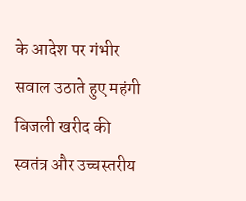के आदेश पर गंभीर सवाल उठाते हुए महंगी बिजली खरीद की स्वतंत्र और उच्चस्तरीय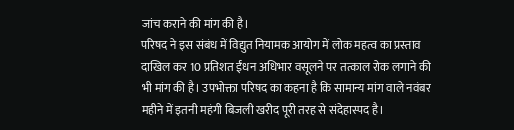जांच कराने की मांग की है।
परिषद ने इस संबंध में विद्युत नियामक आयोग में लोक महत्व का प्रस्ताव दाखिल कर 10 प्रतिशत ईंधन अधिभार वसूलने पर तत्काल रोक लगाने की भी मांग की है। उपभोक्ता परिषद का कहना है कि सामान्य मांग वाले नवंबर महीने में इतनी महंगी बिजली खरीद पूरी तरह से संदेहास्पद है।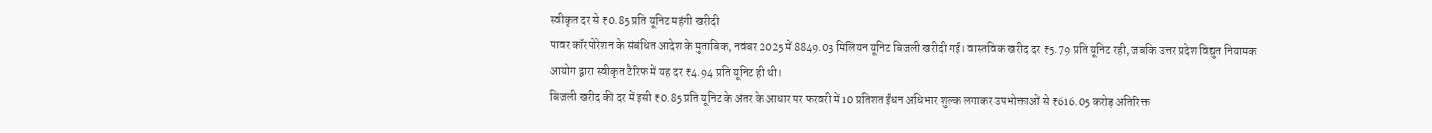स्वीकृत दर से ₹0.85 प्रति यूनिट महंगी खरीदी
पावर कॉरपोरेशन के संबंधित आदेश के मुताबिक, नवंबर 2025 में 8849.03 मिलियन यूनिट बिजली खरीदी गई। वास्तविक खरीद दर ₹5.79 प्रति यूनिट रही, जबकि उत्तर प्रदेश विद्युत नियामक आयोग द्वारा स्वीकृत टैरिफ में यह दर ₹4.94 प्रति यूनिट ही थी।
बिजली खरीद की दर में इसी ₹0.85 प्रति यूनिट के अंतर के आधार पर फरवरी में 10 प्रतिशत ईंधन अधिभार शुल्क लगाकर उपभोक्ताओं से ₹616.05 करोड़ अतिरिक्त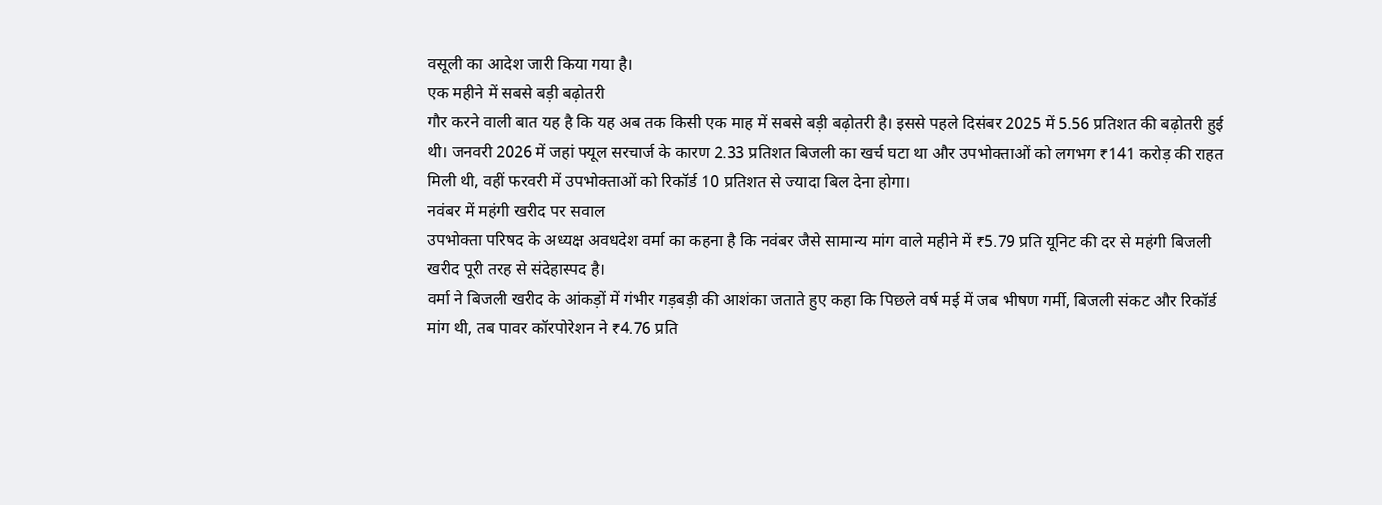वसूली का आदेश जारी किया गया है।
एक महीने में सबसे बड़ी बढ़ोतरी
गौर करने वाली बात यह है कि यह अब तक किसी एक माह में सबसे बड़ी बढ़ोतरी है। इससे पहले दिसंबर 2025 में 5.56 प्रतिशत की बढ़ोतरी हुई थी। जनवरी 2026 में जहां फ्यूल सरचार्ज के कारण 2.33 प्रतिशत बिजली का खर्च घटा था और उपभोक्ताओं को लगभग ₹141 करोड़ की राहत मिली थी, वहीं फरवरी में उपभोक्ताओं को रिकॉर्ड 10 प्रतिशत से ज्यादा बिल देना होगा।
नवंबर में महंगी खरीद पर सवाल
उपभोक्ता परिषद के अध्यक्ष अवधदेश वर्मा का कहना है कि नवंबर जैसे सामान्य मांग वाले महीने में ₹5.79 प्रति यूनिट की दर से महंगी बिजली खरीद पूरी तरह से संदेहास्पद है।
वर्मा ने बिजली खरीद के आंकड़ों में गंभीर गड़बड़ी की आशंका जताते हुए कहा कि पिछले वर्ष मई में जब भीषण गर्मी, बिजली संकट और रिकॉर्ड मांग थी, तब पावर कॉरपोरेशन ने ₹4.76 प्रति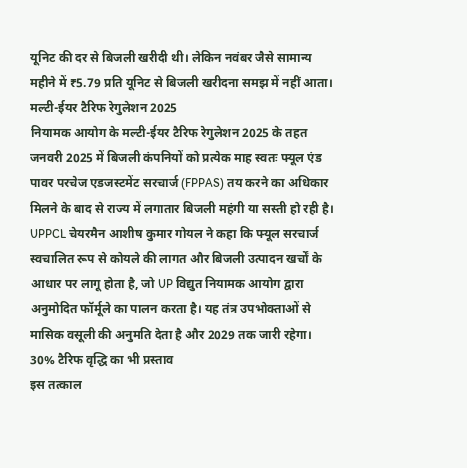यूनिट की दर से बिजली खरीदी थी। लेकिन नवंबर जैसे सामान्य महीने में ₹5.79 प्रति यूनिट से बिजली खरीदना समझ में नहीं आता।
मल्टी-ईयर टैरिफ रेगुलेशन 2025
नियामक आयोग के मल्टी-ईयर टैरिफ रेगुलेशन 2025 के तहत जनवरी 2025 में बिजली कंपनियों को प्रत्येक माह स्वतः फ्यूल एंड पावर परचेज एडजस्टमेंट सरचार्ज (FPPAS) तय करने का अधिकार मिलने के बाद से राज्य में लगातार बिजली महंगी या सस्ती हो रही है।
UPPCL चेयरमैन आशीष कुमार गोयल ने कहा कि फ्यूल सरचार्ज स्वचालित रूप से कोयले की लागत और बिजली उत्पादन खर्चों के आधार पर लागू होता है, जो UP विद्युत नियामक आयोग द्वारा अनुमोदित फॉर्मूले का पालन करता है। यह तंत्र उपभोक्ताओं से मासिक वसूली की अनुमति देता है और 2029 तक जारी रहेगा।
30% टैरिफ वृद्धि का भी प्रस्ताव
इस तत्काल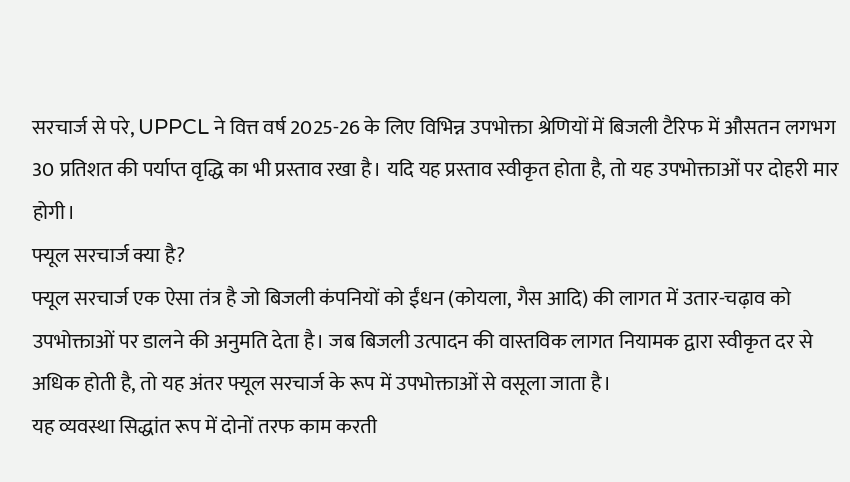सरचार्ज से परे, UPPCL ने वित्त वर्ष 2025-26 के लिए विभिन्न उपभोक्ता श्रेणियों में बिजली टैरिफ में औसतन लगभग 30 प्रतिशत की पर्याप्त वृद्धि का भी प्रस्ताव रखा है। यदि यह प्रस्ताव स्वीकृत होता है, तो यह उपभोक्ताओं पर दोहरी मार होगी।
फ्यूल सरचार्ज क्या है?
फ्यूल सरचार्ज एक ऐसा तंत्र है जो बिजली कंपनियों को ईंधन (कोयला, गैस आदि) की लागत में उतार-चढ़ाव को उपभोक्ताओं पर डालने की अनुमति देता है। जब बिजली उत्पादन की वास्तविक लागत नियामक द्वारा स्वीकृत दर से अधिक होती है, तो यह अंतर फ्यूल सरचार्ज के रूप में उपभोक्ताओं से वसूला जाता है।
यह व्यवस्था सिद्धांत रूप में दोनों तरफ काम करती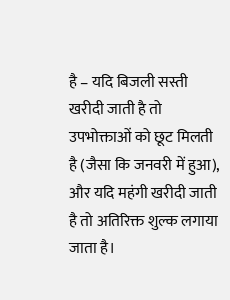है – यदि बिजली सस्ती खरीदी जाती है तो उपभोक्ताओं को छूट मिलती है (जैसा कि जनवरी में हुआ), और यदि महंगी खरीदी जाती है तो अतिरिक्त शुल्क लगाया जाता है।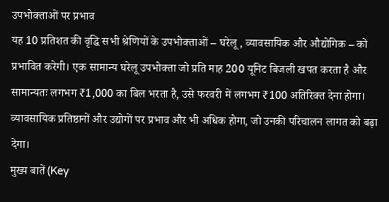उपभोक्ताओं पर प्रभाव
यह 10 प्रतिशत की वृद्धि सभी श्रेणियों के उपभोक्ताओं – घरेलू, व्यावसायिक और औद्योगिक – को प्रभावित करेगी। एक सामान्य घरेलू उपभोक्ता जो प्रति माह 200 यूनिट बिजली खपत करता है और सामान्यतः लगभग ₹1,000 का बिल भरता है, उसे फरवरी में लगभग ₹100 अतिरिक्त देना होगा।
व्यावसायिक प्रतिष्ठानों और उद्योगों पर प्रभाव और भी अधिक होगा, जो उनकी परिचालन लागत को बढ़ा देगा।
मुख्य बातें (Key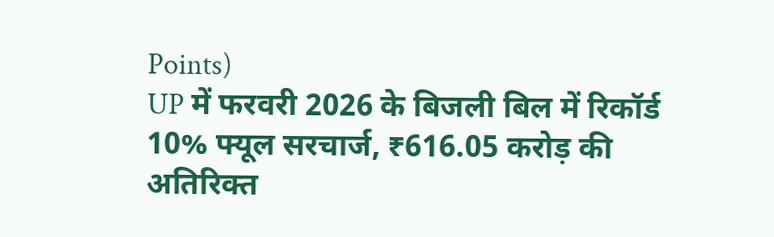Points)
UP में फरवरी 2026 के बिजली बिल में रिकॉर्ड 10% फ्यूल सरचार्ज, ₹616.05 करोड़ की अतिरिक्त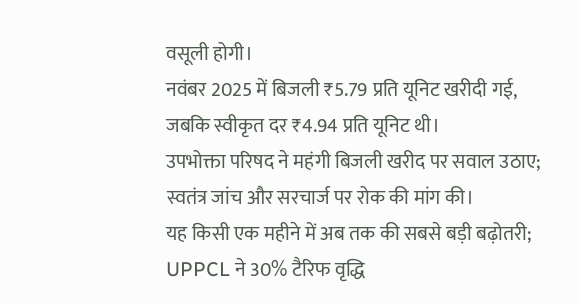वसूली होगी।
नवंबर 2025 में बिजली ₹5.79 प्रति यूनिट खरीदी गई, जबकि स्वीकृत दर ₹4.94 प्रति यूनिट थी।
उपभोक्ता परिषद ने महंगी बिजली खरीद पर सवाल उठाए; स्वतंत्र जांच और सरचार्ज पर रोक की मांग की।
यह किसी एक महीने में अब तक की सबसे बड़ी बढ़ोतरी; UPPCL ने 30% टैरिफ वृद्धि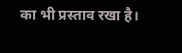का भी प्रस्ताव रखा है।